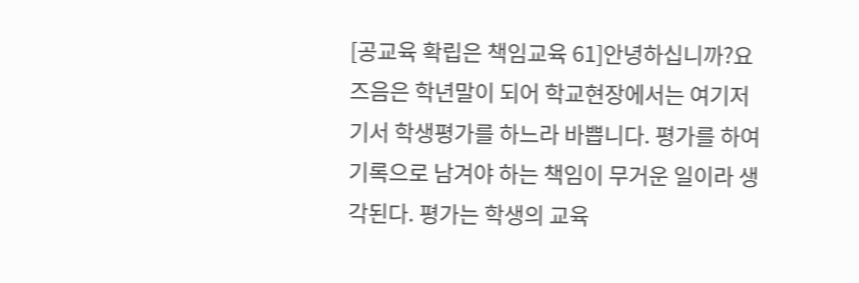[공교육 확립은 책임교육 61]안녕하십니까?요즈음은 학년말이 되어 학교현장에서는 여기저기서 학생평가를 하느라 바쁩니다. 평가를 하여 기록으로 남겨야 하는 책임이 무거운 일이라 생각된다. 평가는 학생의 교육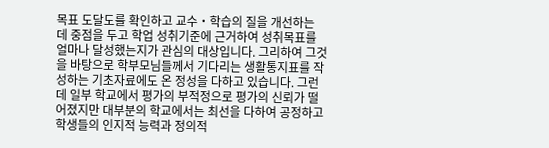목표 도달도를 확인하고 교수・학습의 질을 개선하는 데 중점을 두고 학업 성취기준에 근거하여 성취목표를 얼마나 달성했는지가 관심의 대상입니다. 그리하여 그것을 바탕으로 학부모님들께서 기다리는 생활통지표를 작성하는 기초자료에도 온 정성을 다하고 있습니다. 그런데 일부 학교에서 평가의 부적정으로 평가의 신뢰가 떨어졌지만 대부분의 학교에서는 최선을 다하여 공정하고 학생들의 인지적 능력과 정의적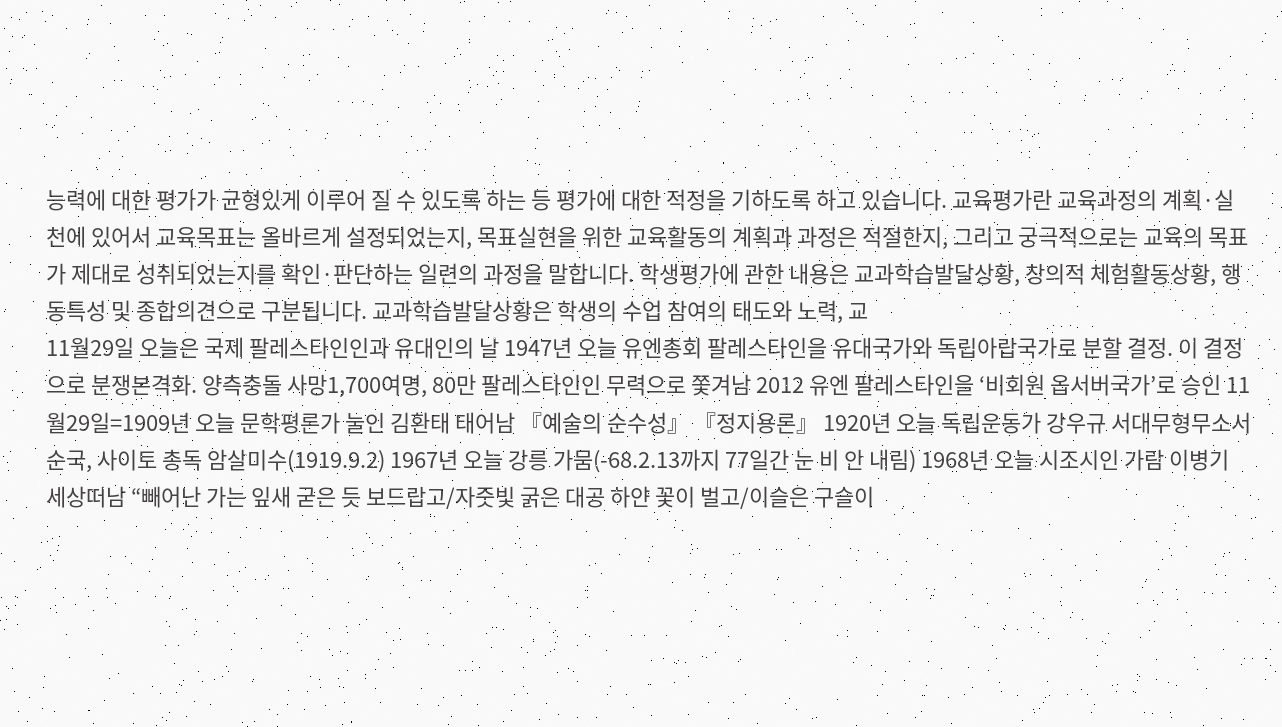능력에 대한 평가가 균형있게 이루어 질 수 있도록 하는 등 평가에 대한 적정을 기하도록 하고 있습니다. 교육평가란 교육과정의 계획·실천에 있어서 교육목표는 올바르게 설정되었는지, 목표실현을 위한 교육활동의 계획과 과정은 적절한지, 그리고 궁극적으로는 교육의 목표가 제대로 성취되었는지를 확인·판단하는 일련의 과정을 말합니다. 학생평가에 관한 내용은 교과학습발달상황, 창의적 체험활동상황, 행동특성 및 종합의견으로 구분됩니다. 교과학습발달상황은 학생의 수업 참여의 태도와 노력, 교
11월29일 오늘은 국제 팔레스타인인과 유대인의 날 1947년 오늘 유엔총회 팔레스타인을 유대국가와 독립아랍국가로 분할 결정. 이 결정으로 분쟁본격화. 양측충돌 사망1,700여명, 80만 팔레스타인인 무력으로 쫓겨남 2012 유엔 팔레스타인을 ‘비회원 옵서버국가’로 승인 11월29일=1909년 오늘 문학평론가 눌인 김환태 태어남 『예술의 순수성』 『정지용론』 1920년 오늘 독립운동가 강우규 서대무형무소서 순국, 사이토 총독 암살미수(1919.9.2) 1967년 오늘 강릉 가뭄(-68.2.13까지 77일간 눈 비 안 내림) 1968년 오늘 시조시인 가람 이병기 세상떠남 “빼어난 가는 잎새 굳은 듯 보드랍고/자줏빛 굵은 대공 하얀 꽃이 벌고/이슬은 구슬이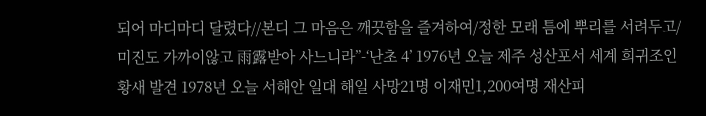되어 마디마디 달렸다//본디 그 마음은 깨끗함을 즐겨하여/정한 모래 틈에 뿌리를 서려두고/미진도 가까이않고 雨露받아 사느니라”-‘난초 4’ 1976년 오늘 제주 성산포서 세계 희귀조인 황새 발견 1978년 오늘 서해안 일대 해일 사망21명 이재민1,200여명 재산피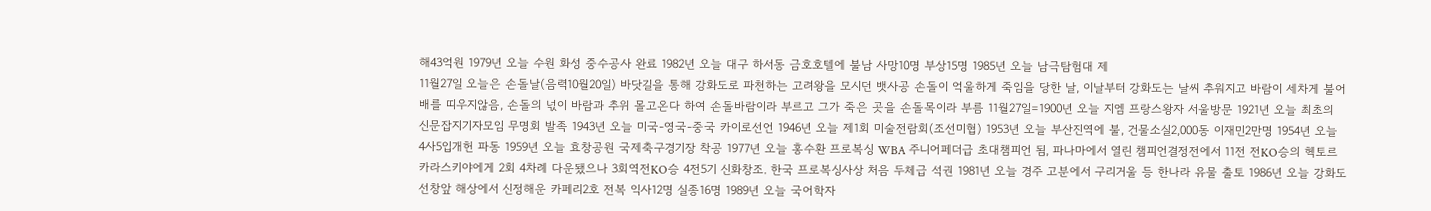해43억원 1979년 오늘 수원 화성 중수공사 완료 1982년 오늘 대구 하서동 금호호텔에 불남 사망10명 부상15명 1985년 오늘 남극탐험대 제
11월27일 오늘은 손돌날(음력10월20일) 바닷길을 통해 강화도로 파천하는 고려왕을 모시던 뱃사공 손돌이 억울하게 죽임을 당한 날, 이날부터 강화도는 날씨 추워지고 바람이 세차게 불어 배를 띠우지않음, 손돌의 넋이 바람과 추위 몰고온다 하여 손돌바람이라 부르고 그가 죽은 곳을 손돌목이라 부름 11월27일=1900년 오늘 지엠 프랑스왕자 서울방문 1921년 오늘 최초의 신문잡지기자모임 무명회 발족 1943년 오늘 미국-영국-중국 카이로선언 1946년 오늘 제1회 미술전람회(조선미협) 1953년 오늘 부산진역에 불, 건물소실2,000동 이재민2만명 1954년 오늘 4사5입개헌 파동 1959년 오늘 효창공원 국제축구경기장 착공 1977년 오늘 홍수환 프로복싱 WBA 주니어페더급 초대챔피언 됨, 파나마에서 열린 챔피언결정전에서 11전 전KO승의 헥토르 카라스키야에게 2회 4차례 다운됐으나 3회역전KO승 4전5기 신화창조. 한국 프로복싱사상 처음 두체급 석권 1981년 오늘 경주 고분에서 구리거울 등 한나라 유물 출토 1986년 오늘 강화도 선창앞 해상에서 신정해운 카페리2호 전복 익사12명 실종16명 1989년 오늘 국어학자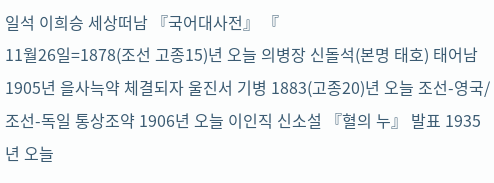일석 이희승 세상떠남 『국어대사전』 『
11월26일=1878(조선 고종15)년 오늘 의병장 신돌석(본명 태호) 태어남 1905년 을사늑약 체결되자 울진서 기병 1883(고종20)년 오늘 조선-영국/조선-독일 통상조약 1906년 오늘 이인직 신소설 『혈의 누』 발표 1935년 오늘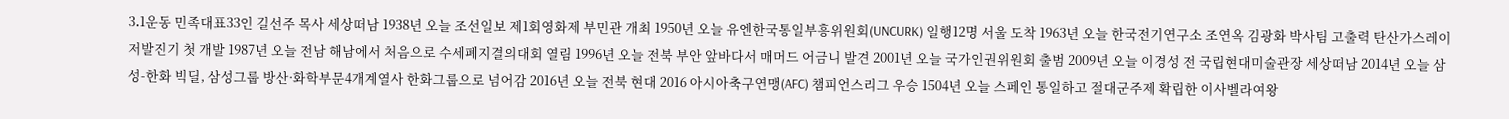3․1운동 민족대표33인 길선주 목사 세상떠남 1938년 오늘 조선일보 제1회영화제 부민관 개최 1950년 오늘 유엔한국통일부흥위원회(UNCURK) 일행12명 서울 도착 1963년 오늘 한국전기연구소 조연옥 김광화 박사팀 고출력 탄산가스레이저발진기 첫 개발 1987년 오늘 전남 해남에서 처음으로 수세폐지결의대회 열림 1996년 오늘 전북 부안 앞바다서 매머드 어금니 발견 2001년 오늘 국가인권위원회 출범 2009년 오늘 이경성 전 국립현대미술관장 세상떠남 2014년 오늘 삼성-한화 빅딜, 삼성그룹 방산·화학부문4개계열사 한화그룹으로 넘어감 2016년 오늘 전북 현대 2016 아시아축구연맹(AFC) 챔피언스리그 우승 1504년 오늘 스페인 통일하고 절대군주제 확립한 이사벨라여왕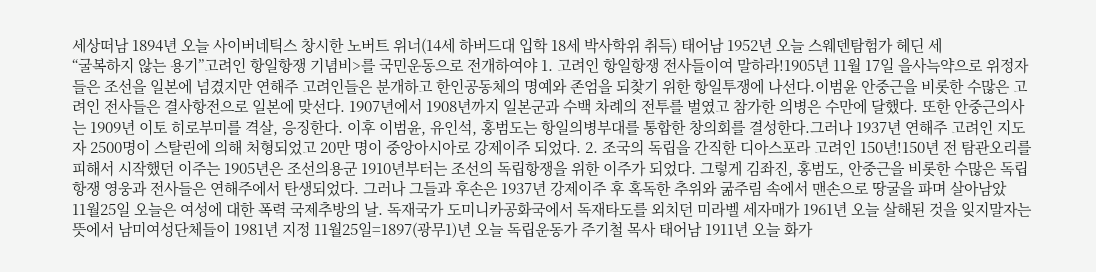세상떠남 1894년 오늘 사이버네틱스 창시한 노버트 위너(14세 하버드대 입학 18세 박사학위 취득) 태어남 1952년 오늘 스웨덴탐험가 헤딘 세
“굴복하지 않는 용기”고려인 항일항쟁 기념비>를 국민운동으로 전개하여야 1. 고려인 항일항쟁 전사들이여 말하라!1905년 11월 17일 을사늑약으로 위정자들은 조선을 일본에 넘겼지만 연해주 고려인들은 분개하고 한인공동체의 명예와 존엄을 되찾기 위한 항일투쟁에 나선다.이범윤 안중근을 비롯한 수많은 고려인 전사들은 결사항전으로 일본에 맞선다. 1907년에서 1908년까지 일본군과 수백 차례의 전투를 벌였고 참가한 의병은 수만에 달했다. 또한 안중근의사는 1909년 이토 히로부미를 격살, 응징한다. 이후 이범윤, 유인석, 홍범도는 항일의병부대를 통합한 창의회를 결성한다.그러나 1937년 연해주 고려인 지도자 2500명이 스탈린에 의해 처형되었고 20만 명이 중앙아시아로 강제이주 되었다. 2. 조국의 독립을 간직한 디아스포라 고려인 150년!150년 전 탐관오리를 피해서 시작했던 이주는 1905년은 조선의용군 1910년부터는 조선의 독립항쟁을 위한 이주가 되었다. 그렇게 김좌진, 홍범도, 안중근을 비롯한 수많은 독립항쟁 영웅과 전사들은 연해주에서 탄생되었다. 그러나 그들과 후손은 1937년 강제이주 후 혹독한 추위와 굶주림 속에서 맨손으로 땅굴을 파며 살아남았
11월25일 오늘은 여성에 대한 폭력 국제추방의 날. 독재국가 도미니카공화국에서 독재타도를 외치던 미라벨 세자매가 1961년 오늘 살해된 것을 잊지말자는 뜻에서 남미여성단체들이 1981년 지정 11월25일=1897(광무1)년 오늘 독립운동가 주기철 목사 태어남 1911년 오늘 화가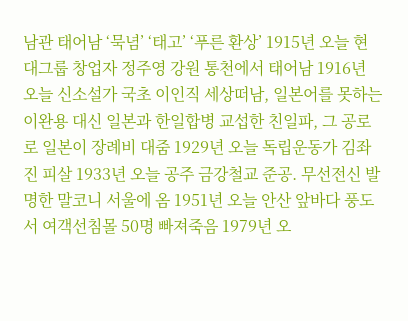남관 태어남 ‘묵념’ ‘태고’ ‘푸른 환상’ 1915년 오늘 현대그룹 창업자 정주영 강원 통천에서 태어남 1916년 오늘 신소설가 국초 이인직 세상떠남, 일본어를 못하는 이완용 대신 일본과 한일합병 교섭한 친일파, 그 공로로 일본이 장례비 대줌 1929년 오늘 독립운동가 김좌진 피살 1933년 오늘 공주 금강철교 준공. 무선전신 발명한 말코니 서울에 옴 1951년 오늘 안산 앞바다 풍도서 여객선침몰 50명 빠져죽음 1979년 오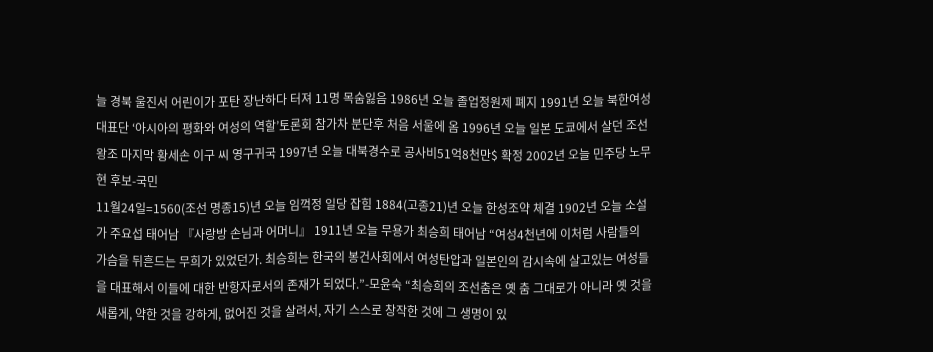늘 경북 울진서 어린이가 포탄 장난하다 터져 11명 목숨잃음 1986년 오늘 졸업정원제 폐지 1991년 오늘 북한여성대표단 ‘아시아의 평화와 여성의 역할’토론회 참가차 분단후 처음 서울에 옴 1996년 오늘 일본 도쿄에서 살던 조선왕조 마지막 황세손 이구 씨 영구귀국 1997년 오늘 대북경수로 공사비51억8천만$ 확정 2002년 오늘 민주당 노무현 후보-국민
11월24일=1560(조선 명종15)년 오늘 임꺽정 일당 잡힘 1884(고종21)년 오늘 한성조약 체결 1902년 오늘 소설가 주요섭 태어남 『사랑방 손님과 어머니』 1911년 오늘 무용가 최승희 태어남 “여성4천년에 이처럼 사람들의 가슴을 뒤흔드는 무희가 있었던가. 최승희는 한국의 봉건사회에서 여성탄압과 일본인의 감시속에 살고있는 여성들을 대표해서 이들에 대한 반항자로서의 존재가 되었다.”-모윤숙 “최승희의 조선춤은 옛 춤 그대로가 아니라 옛 것을 새롭게, 약한 것을 강하게, 없어진 것을 살려서, 자기 스스로 창작한 것에 그 생명이 있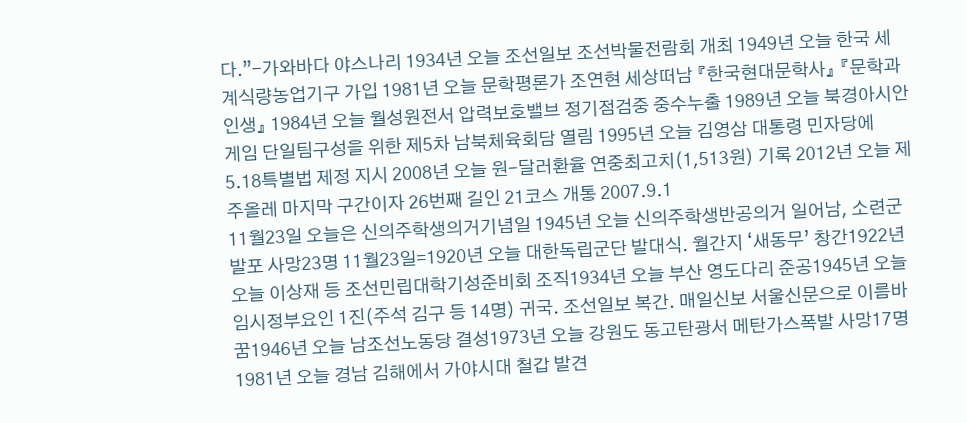다.”-가와바다 야스나리 1934년 오늘 조선일보 조선박물전람회 개최 1949년 오늘 한국 세계식량농업기구 가입 1981년 오늘 문학평론가 조연현 세상떠남 『한국현대문학사』 『문학과 인생』 1984년 오늘 월성원전서 압력보호밸브 정기점검중 중수누출 1989년 오늘 북경아시안게임 단일팀구성을 위한 제5차 남북체육회담 열림 1995년 오늘 김영삼 대통령 민자당에 5.18특별법 제정 지시 2008년 오늘 원-달러환율 연중최고치(1,513원) 기록 2012년 오늘 제주올레 마지막 구간이자 26번째 길인 21코스 개통 2007.9.1
11월23일 오늘은 신의주학생의거기념일 1945년 오늘 신의주학생반공의거 일어남, 소련군 발포 사망23명 11월23일=1920년 오늘 대한독립군단 발대식. 월간지 ‘새동무’ 창간1922년 오늘 이상재 등 조선민립대학기성준비회 조직1934년 오늘 부산 영도다리 준공1945년 오늘 임시정부요인 1진(주석 김구 등 14명) 귀국. 조선일보 복간. 매일신보 서울신문으로 이름바꿈1946년 오늘 남조선노동당 결성1973년 오늘 강원도 동고탄광서 메탄가스폭발 사망17명1981년 오늘 경남 김해에서 가야시대 철갑 발견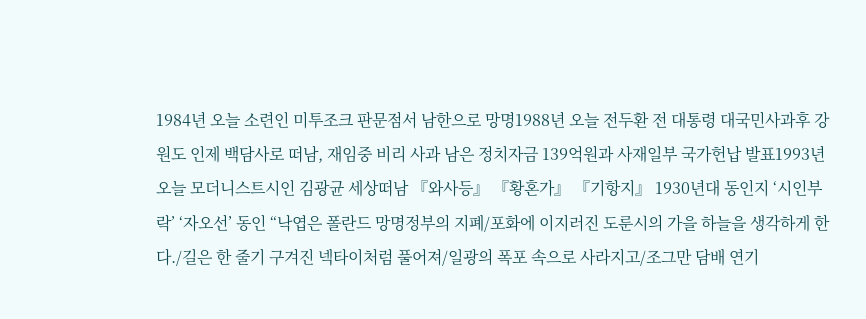1984년 오늘 소련인 미투조크 판문점서 남한으로 망명1988년 오늘 전두환 전 대통령 대국민사과후 강원도 인제 백담사로 떠남, 재임중 비리 사과 남은 정치자금 139억원과 사재일부 국가헌납 발표1993년 오늘 모더니스트시인 김광균 세상떠남 『와사등』 『황혼가』 『기항지』 1930년대 동인지 ‘시인부락’ ‘자오선’ 동인 “낙엽은 폴란드 망명정부의 지폐/포화에 이지러진 도룬시의 가을 하늘을 생각하게 한다./길은 한 줄기 구겨진 넥타이처럼 풀어져/일광의 폭포 속으로 사라지고/조그만 담배 연기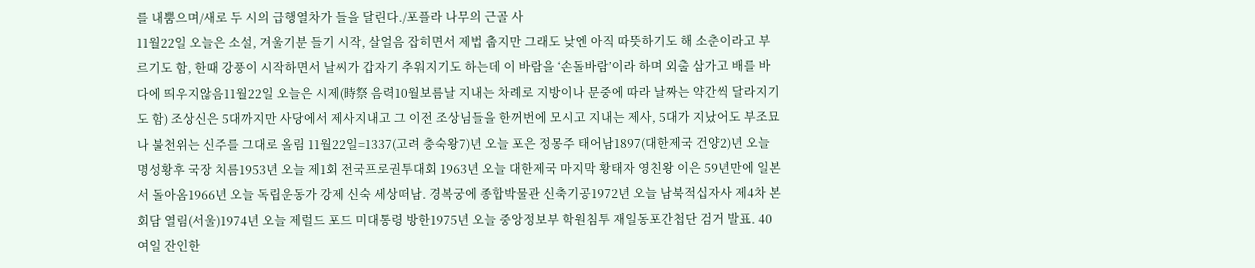를 내뿜으며/새로 두 시의 급행열차가 들을 달린다./포플라 나무의 근골 사
11월22일 오늘은 소설, 겨울기분 들기 시작, 살얼음 잡히면서 제법 춥지만 그래도 낮엔 아직 따뜻하기도 해 소춘이라고 부르기도 함, 한때 강풍이 시작하면서 날씨가 갑자기 추워지기도 하는데 이 바람을 ‘손돌바람’이라 하며 외출 삼가고 배를 바다에 띄우지않음11월22일 오늘은 시제(時祭 음력10월보름날 지내는 차례로 지방이나 문중에 따라 날짜는 약간씩 달라지기도 함) 조상신은 5대까지만 사당에서 제사지내고 그 이전 조상님들을 한꺼번에 모시고 지내는 제사, 5대가 지났어도 부조묘나 불천위는 신주를 그대로 올림 11월22일=1337(고려 충숙왕7)년 오늘 포은 정몽주 태어남1897(대한제국 건양2)년 오늘 명성황후 국장 치름1953년 오늘 제1회 전국프로권투대회 1963년 오늘 대한제국 마지막 황태자 영친왕 이은 59년만에 일본서 돌아옴1966년 오늘 독립운동가 강제 신숙 세상떠남. 경복궁에 종합박물관 신축기공1972년 오늘 남북적십자사 제4차 본회담 열림(서울)1974년 오늘 제럴드 포드 미대통령 방한1975년 오늘 중앙정보부 학원침투 재일동포간첩단 검거 발표. 40여일 잔인한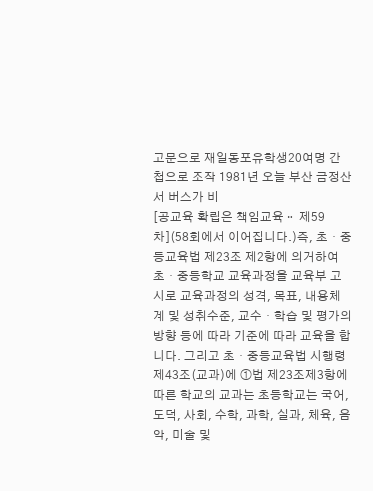고문으로 재일동포유학생20여명 간첩으로 조작 1981년 오늘 부산 금정산서 버스가 비
[공교육 확립은 책임교육ᆢ 제59차](58회에서 이어집니다.)즉, 초・중등교육법 제23조 제2항에 의거하여 초・중등학교 교육과정을 교육부 고시로 교육과정의 성격, 목표, 내용체계 및 성취수준, 교수・학습 및 평가의 방향 등에 따라 기준에 따라 교육을 합니다. 그리고 초・중등교육법 시행령 제43조(교과)에 ①법 제23조제3항에 따른 학교의 교과는 초등학교는 국어, 도덕, 사회, 수학, 과학, 실과, 체육, 음악, 미술 및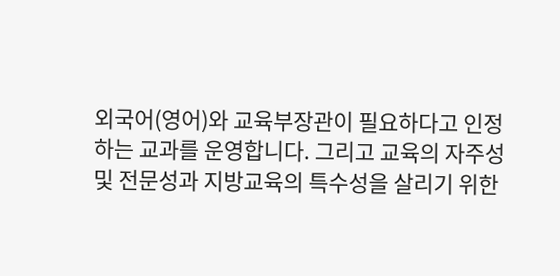외국어(영어)와 교육부장관이 필요하다고 인정하는 교과를 운영합니다. 그리고 교육의 자주성 및 전문성과 지방교육의 특수성을 살리기 위한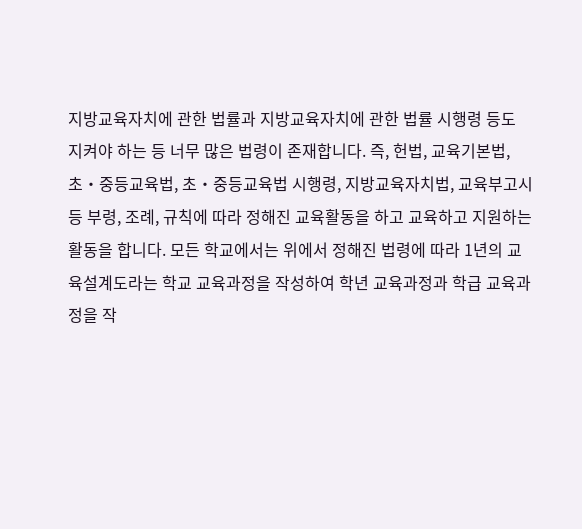지방교육자치에 관한 법률과 지방교육자치에 관한 법률 시행령 등도 지켜야 하는 등 너무 많은 법령이 존재합니다. 즉, 헌법, 교육기본법, 초・중등교육법, 초・중등교육법 시행령, 지방교육자치법, 교육부고시 등 부령, 조례, 규칙에 따라 정해진 교육활동을 하고 교육하고 지원하는 활동을 합니다. 모든 학교에서는 위에서 정해진 법령에 따라 1년의 교육설계도라는 학교 교육과정을 작성하여 학년 교육과정과 학급 교육과정을 작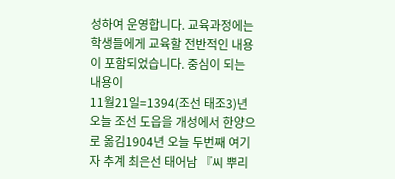성하여 운영합니다. 교육과정에는 학생들에게 교육할 전반적인 내용이 포함되었습니다. 중심이 되는 내용이
11월21일=1394(조선 태조3)년 오늘 조선 도읍을 개성에서 한양으로 옮김1904년 오늘 두번째 여기자 추계 최은선 태어남 『씨 뿌리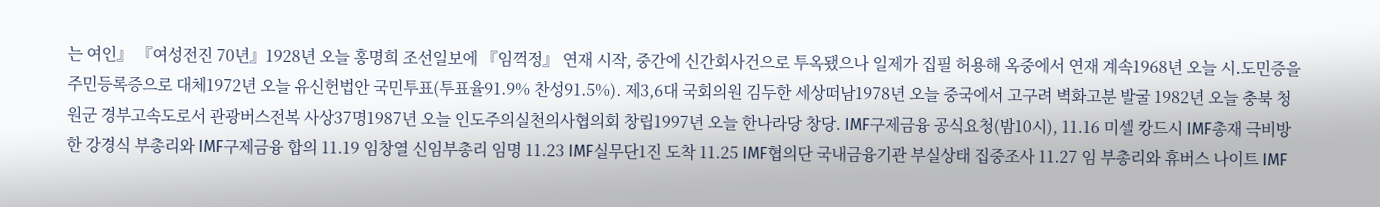는 여인』 『여성전진 70년』1928년 오늘 홍명희 조선일보에 『임꺽정』 연재 시작, 중간에 신간회사건으로 투옥됐으나 일제가 집필 허용해 옥중에서 연재 계속1968년 오늘 시․도민증을 주민등록증으로 대체1972년 오늘 유신헌법안 국민투표(투표율91.9% 찬성91.5%). 제3,6대 국회의원 김두한 세상떠남1978년 오늘 중국에서 고구려 벽화고분 발굴 1982년 오늘 충북 청원군 경부고속도로서 관광버스전복 사상37명1987년 오늘 인도주의실천의사협의회 창립1997년 오늘 한나라당 창당. IMF구제금융 공식요청(밤10시), 11.16 미셀 캉드시 IMF총재 극비방한 강경식 부총리와 IMF구제금융 합의 11.19 임창열 신임부총리 임명 11.23 IMF실무단1진 도착 11.25 IMF협의단 국내금융기관 부실상태 집중조사 11.27 임 부총리와 휴버스 나이트 IMF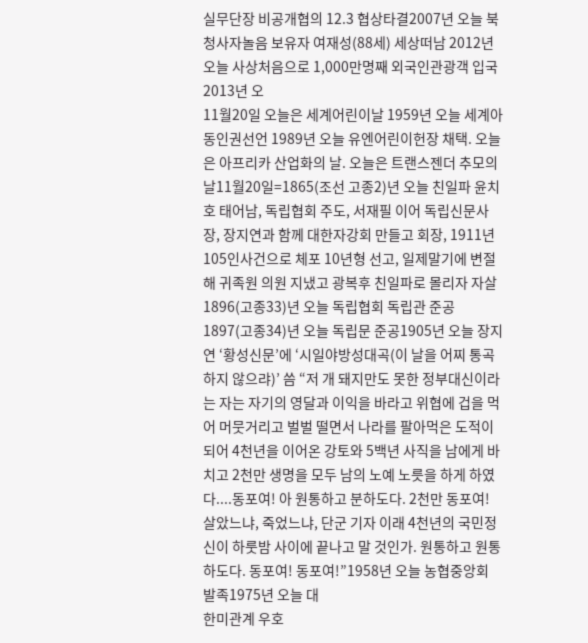실무단장 비공개협의 12.3 협상타결2007년 오늘 북청사자놀음 보유자 여재성(88세) 세상떠남 2012년 오늘 사상처음으로 1,000만명째 외국인관광객 입국2013년 오
11월20일 오늘은 세계어린이날 1959년 오늘 세계아동인권선언 1989년 오늘 유엔어린이헌장 채택. 오늘은 아프리카 산업화의 날. 오늘은 트랜스젠더 추모의 날11월20일=1865(조선 고종2)년 오늘 친일파 윤치호 태어남, 독립협회 주도, 서재필 이어 독립신문사장, 장지연과 함께 대한자강회 만들고 회장, 1911년 105인사건으로 체포 10년형 선고, 일제말기에 변절해 귀족원 의원 지냈고 광복후 친일파로 몰리자 자살1896(고종33)년 오늘 독립협회 독립관 준공 1897(고종34)년 오늘 독립문 준공1905년 오늘 장지연 ‘황성신문’에 ‘시일야방성대곡(이 날을 어찌 통곡하지 않으랴)’ 씀 “저 개 돼지만도 못한 정부대신이라는 자는 자기의 영달과 이익을 바라고 위협에 겁을 먹어 머뭇거리고 벌벌 떨면서 나라를 팔아먹은 도적이 되어 4천년을 이어온 강토와 5백년 사직을 남에게 바치고 2천만 생명을 모두 남의 노예 노릇을 하게 하였다....동포여! 아 원통하고 분하도다. 2천만 동포여! 살았느냐, 죽었느냐, 단군 기자 이래 4천년의 국민정신이 하룻밤 사이에 끝나고 말 것인가. 원통하고 원통하도다. 동포여! 동포여!”1958년 오늘 농협중앙회 발족1975년 오늘 대
한미관계 우호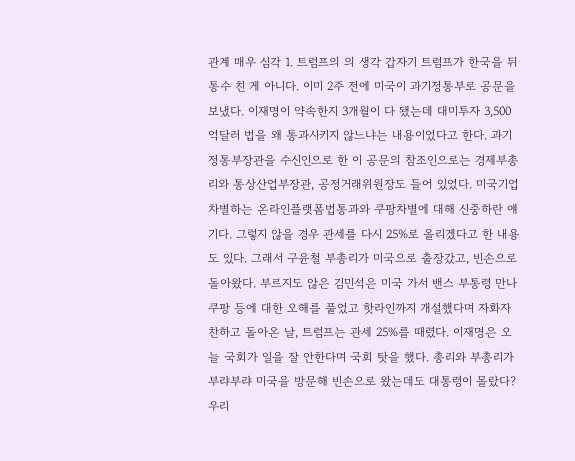관계 매우 심각 1. 트럼프의 의 생각 갑자기 트럼프가 한국을 뒤통수 친 게 아니다. 이미 2주 전에 미국이 과기정통부로 공문을 보냈다. 이재명이 약속한지 3개월이 다 됐는데 대미투자 3,500억달러 법을 왜 통과시키지 않느냐는 내용이었다고 한다. 과기정통부장관을 수신인으로 한 이 공문의 참조인으로는 경제부총리와 통상산업부장관, 공정거래위원장도 들어 있었다. 미국기업 차별하는 온라인플랫폼법통과와 쿠팡차별에 대해 신중하란 얘기다. 그렇지 않을 경우 관세를 다시 25%로 올리겠다고 한 내용도 있다. 그래서 구윤철 부총리가 미국으로 출장갔고, 빈손으로 돌아왔다. 부르지도 않은 김민석은 미국 가서 밴스 부통령 만나 쿠팡 등에 대한 오해를 풀었고 핫라인까지 개설했다며 자화자찬하고 돌아온 날, 트럼프는 관세 25%를 때렸다. 이재명은 오늘 국회가 일을 잘 안한다며 국회 탓을 했다. 총리와 부총리가 부랴부랴 미국을 방문해 빈손으로 왔는데도 대통령이 몰랐다? 우리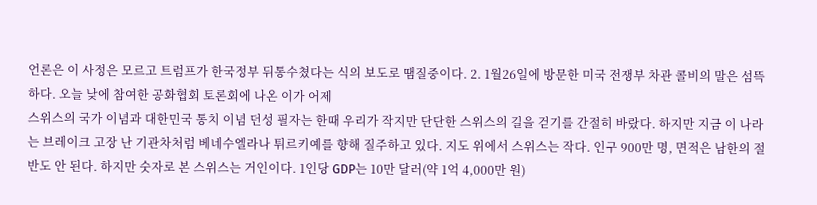언론은 이 사정은 모르고 트럼프가 한국정부 뒤통수쳤다는 식의 보도로 땜질중이다. 2. 1월26일에 방문한 미국 전쟁부 차관 콜비의 말은 섬뜩하다. 오늘 낮에 참여한 공화협회 토론회에 나온 이가 어제
스위스의 국가 이념과 대한민국 통치 이념 던성 필자는 한때 우리가 작지만 단단한 스위스의 길을 걷기를 간절히 바랐다. 하지만 지금 이 나라는 브레이크 고장 난 기관차처럼 베네수엘라나 튀르키예를 향해 질주하고 있다. 지도 위에서 스위스는 작다. 인구 900만 명, 면적은 남한의 절반도 안 된다. 하지만 숫자로 본 스위스는 거인이다. 1인당 GDP는 10만 달러(약 1억 4,000만 원)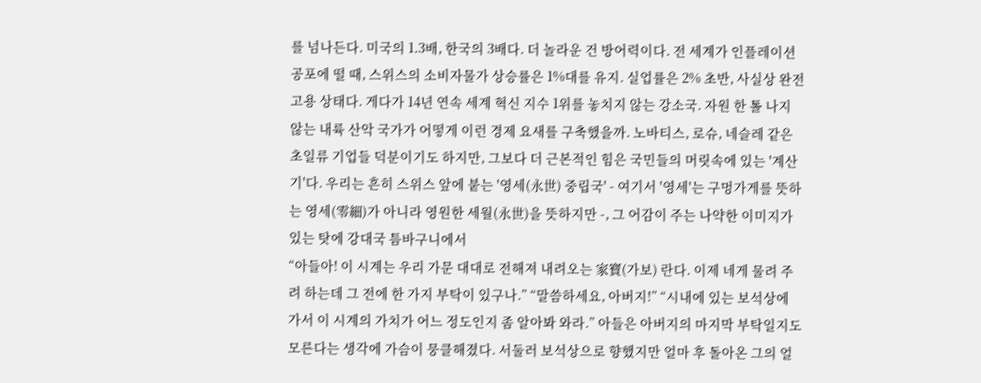를 넘나든다. 미국의 1.3배, 한국의 3배다. 더 놀라운 건 방어력이다. 전 세계가 인플레이션 공포에 떨 때, 스위스의 소비자물가 상승률은 1%대를 유지. 실업률은 2% 초반, 사실상 완전 고용 상태다. 게다가 14년 연속 세계 혁신 지수 1위를 놓치지 않는 강소국. 자원 한 톨 나지 않는 내륙 산악 국가가 어떻게 이런 경제 요새를 구축했을까. 노바티스, 로슈, 네슬레 같은 초일류 기업들 덕분이기도 하지만, 그보다 더 근본적인 힘은 국민들의 머릿속에 있는 '계산기'다. 우리는 흔히 스위스 앞에 붙는 '영세(永世) 중립국' - 여기서 '영세'는 구멍가게를 뜻하는 영세(零細)가 아니라 영원한 세월(永世)을 뜻하지만 -, 그 어감이 주는 나약한 이미지가 있는 탓에 강대국 틈바구니에서
“아들아! 이 시계는 우리 가문 대대로 전해져 내려오는 家寶(가보) 란다. 이제 네게 물려 주려 하는데 그 전에 한 가지 부탁이 있구나.” “말씀하세요, 아버지!” “시내에 있는 보석상에 가서 이 시계의 가치가 어느 정도인지 좀 알아봐 와라.” 아들은 아버지의 마지막 부탁일지도 모른다는 생각에 가슴이 뭉클해졌다. 서둘러 보석상으로 향했지만 얼마 후 돌아온 그의 얼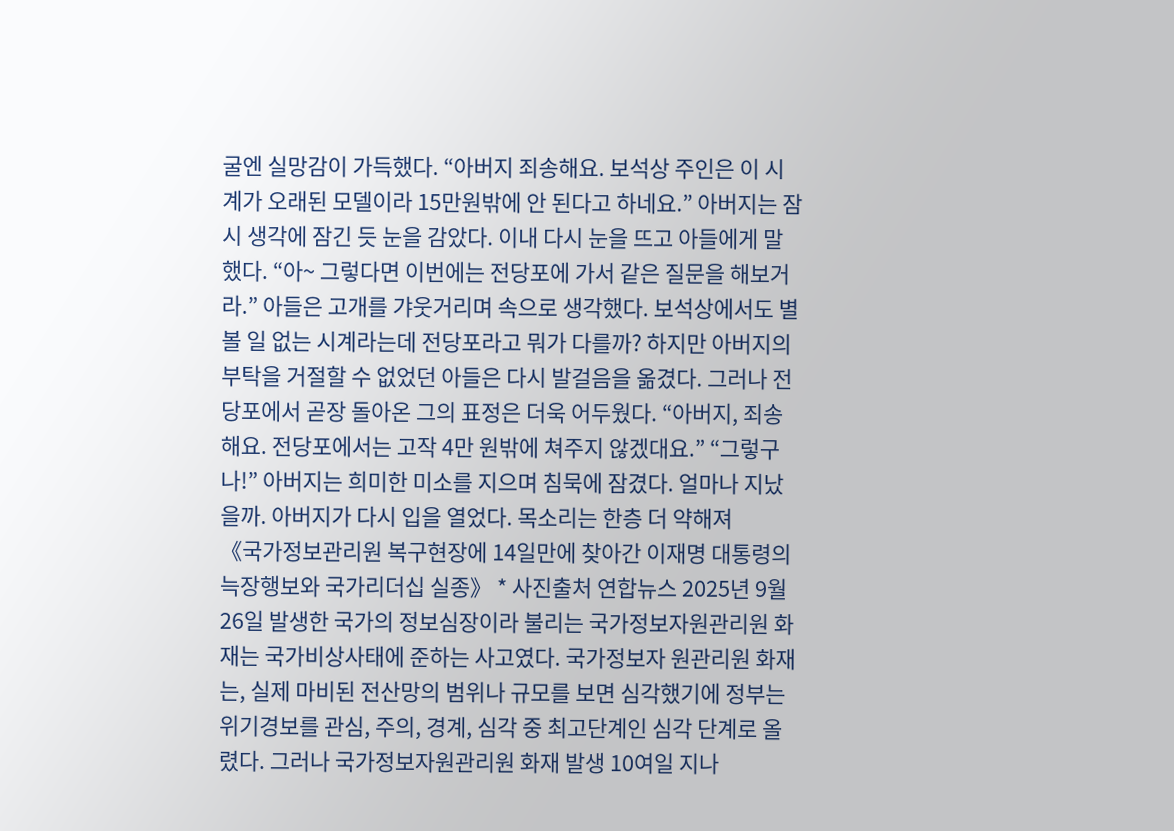굴엔 실망감이 가득했다. “아버지 죄송해요. 보석상 주인은 이 시계가 오래된 모델이라 15만원밖에 안 된다고 하네요.” 아버지는 잠시 생각에 잠긴 듯 눈을 감았다. 이내 다시 눈을 뜨고 아들에게 말했다. “아~ 그렇다면 이번에는 전당포에 가서 같은 질문을 해보거라.” 아들은 고개를 갸웃거리며 속으로 생각했다. 보석상에서도 별 볼 일 없는 시계라는데 전당포라고 뭐가 다를까? 하지만 아버지의 부탁을 거절할 수 없었던 아들은 다시 발걸음을 옮겼다. 그러나 전당포에서 곧장 돌아온 그의 표정은 더욱 어두웠다. “아버지, 죄송해요. 전당포에서는 고작 4만 원밖에 쳐주지 않겠대요.” “그렇구나!” 아버지는 희미한 미소를 지으며 침묵에 잠겼다. 얼마나 지났을까. 아버지가 다시 입을 열었다. 목소리는 한층 더 약해져
《국가정보관리원 복구현장에 14일만에 찾아간 이재명 대통령의 늑장행보와 국가리더십 실종》 * 사진출처 연합뉴스 2025년 9월 26일 발생한 국가의 정보심장이라 불리는 국가정보자원관리원 화재는 국가비상사태에 준하는 사고였다. 국가정보자 원관리원 화재는, 실제 마비된 전산망의 범위나 규모를 보면 심각했기에 정부는 위기경보를 관심, 주의, 경계, 심각 중 최고단계인 심각 단계로 올렸다. 그러나 국가정보자원관리원 화재 발생 10여일 지나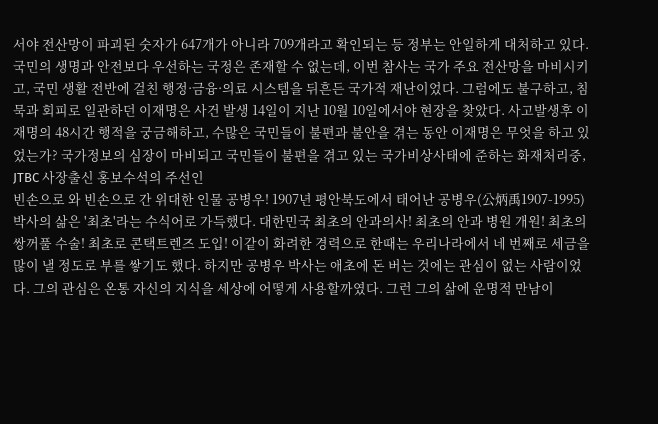서야 전산망이 파괴된 숫자가 647개가 아니라 709개라고 확인되는 등 정부는 안일하게 대처하고 있다. 국민의 생명과 안전보다 우선하는 국정은 존재할 수 없는데, 이번 참사는 국가 주요 전산망을 마비시키고, 국민 생활 전반에 걸친 행정·금융·의료 시스템을 뒤흔든 국가적 재난이었다. 그럼에도 불구하고, 침묵과 회피로 일관하던 이재명은 사건 발생 14일이 지난 10월 10일에서야 현장을 찾았다. 사고발생후 이재명의 48시간 행적을 궁금해하고, 수많은 국민들이 불편과 불안을 겪는 동안 이재명은 무엇을 하고 있었는가? 국가정보의 심장이 마비되고 국민들이 불편을 겪고 있는 국가비상사태에 준하는 화재처리중, JTBC 사장출신 홍보수석의 주선인
빈손으로 와 빈손으로 간 위대한 인물 공병우! 1907년 평안북도에서 태어난 공병우(公炳禹1907-1995) 박사의 삶은 '최초'라는 수식어로 가득했다. 대한민국 최초의 안과의사! 최초의 안과 병원 개원! 최초의 쌍꺼풀 수술! 최초로 콘택트렌즈 도입! 이같이 화려한 경력으로 한때는 우리나라에서 네 번째로 세금을 많이 낼 정도로 부를 쌓기도 했다. 하지만 공병우 박사는 애초에 돈 버는 것에는 관심이 없는 사람이었다. 그의 관심은 온통 자신의 지식을 세상에 어떻게 사용할까였다. 그런 그의 삶에 운명적 만남이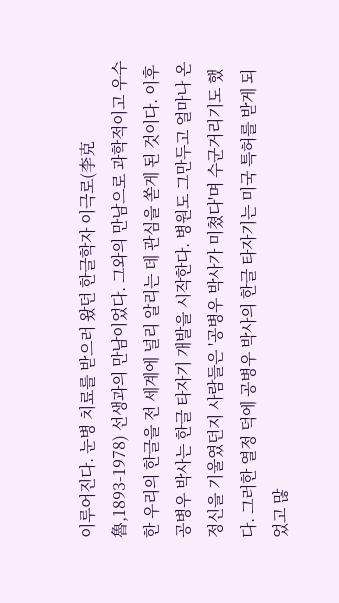이루어진다. 눈병 치료를 받으러 왔던 한글학자 이극로(李克魯,1893-1978) 선생과의 만남이었다. 그와의 만남으로 과학적이고 우수한 우리의 한글을 전 세계에 널리 알리는 데 관심을 쏟게 된 것이다. 이후 공병우 박사는 한글 타자기 개발을 시작한다. 병원도 그만두고 얼마나 온 정신을 기울였던지 사람들은 '공병우 박사가 미쳤다'며 수군거리기도 했다. 그러한 열정 덕에 공병우 박사의 한글 타자기는 미국 특허를 받게 되었고 많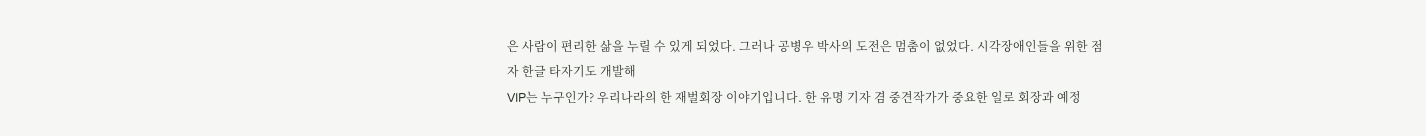은 사람이 편리한 삶을 누릴 수 있게 되었다. 그러나 공병우 박사의 도전은 멈춤이 없었다. 시각장애인들을 위한 점자 한글 타자기도 개발해
VIP는 누구인가? 우리나라의 한 재벌회장 이야기입니다. 한 유명 기자 겸 중견작가가 중요한 일로 회장과 예정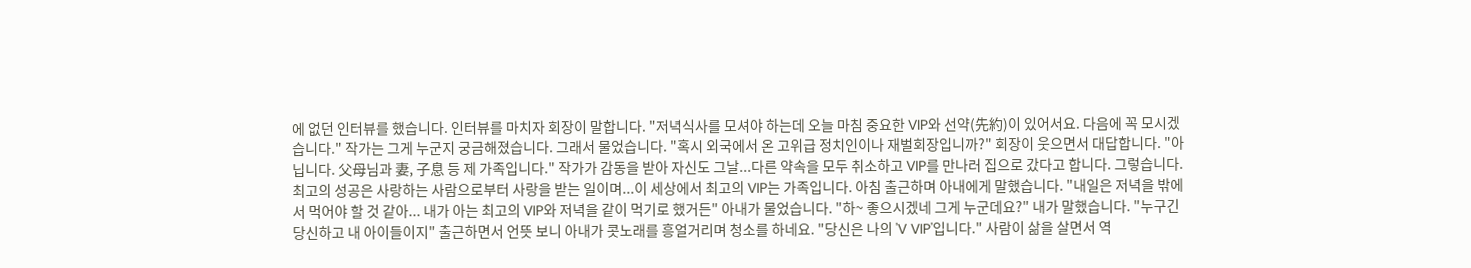에 없던 인터뷰를 했습니다. 인터뷰를 마치자 회장이 말합니다. "저녁식사를 모셔야 하는데 오늘 마침 중요한 VIP와 선약(先約)이 있어서요. 다음에 꼭 모시겠습니다." 작가는 그게 누군지 궁금해졌습니다. 그래서 물었습니다. "혹시 외국에서 온 고위급 정치인이나 재벌회장입니까?" 회장이 웃으면서 대답합니다. "아닙니다. 父母님과 妻, 子息 등 제 가족입니다." 작가가 감동을 받아 자신도 그날...다른 약속을 모두 취소하고 VIP를 만나러 집으로 갔다고 합니다. 그렇습니다. 최고의 성공은 사랑하는 사람으로부터 사랑을 받는 일이며...이 세상에서 최고의 VIP는 가족입니다. 아침 출근하며 아내에게 말했습니다. "내일은 저녁을 밖에서 먹어야 할 것 같아... 내가 아는 최고의 VIP와 저녁을 같이 먹기로 했거든" 아내가 물었습니다. "하~ 좋으시겠네 그게 누군데요?" 내가 말했습니다. "누구긴 당신하고 내 아이들이지" 출근하면서 언뜻 보니 아내가 콧노래를 흥얼거리며 청소를 하네요. "당신은 나의 'V VIP'입니다." 사람이 삶을 살면서 역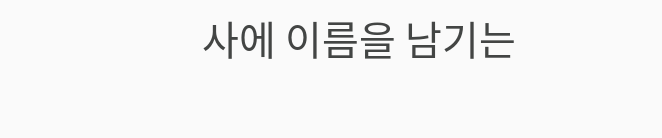사에 이름을 남기는